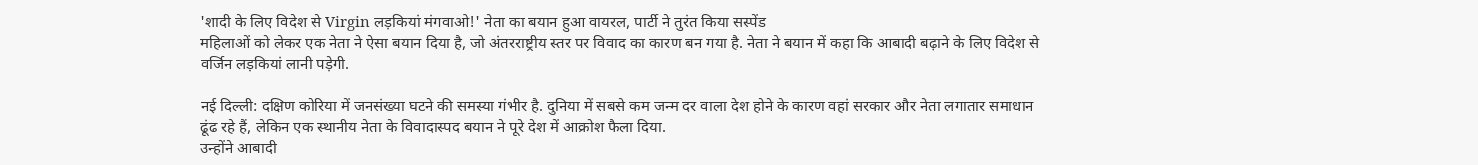'शादी के लिए विदेश से Virgin लड़कियां मंगवाओ!' नेता का बयान हुआ वायरल, पार्टी ने तुरंत किया सस्पेंड
महिलाओं को लेकर एक नेता ने ऐसा बयान दिया है, जो अंतरराष्ट्रीय स्तर पर विवाद का कारण बन गया है. नेता ने बयान में कहा कि आबादी बढ़ाने के लिए विदेश से वर्जिन लड़कियां लानी पड़ेगी.

नई दिल्ली: दक्षिण कोरिया में जनसंख्या घटने की समस्या गंभीर है. दुनिया में सबसे कम जन्म दर वाला देश होने के कारण वहां सरकार और नेता लगातार समाधान ढूंढ रहे हैं, लेकिन एक स्थानीय नेता के विवादास्पद बयान ने पूरे देश में आक्रोश फैला दिया.
उन्होंने आबादी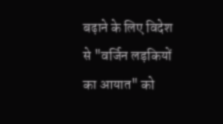बढ़ाने के लिए विदेश से "वर्जिन लड़कियों का आयात" को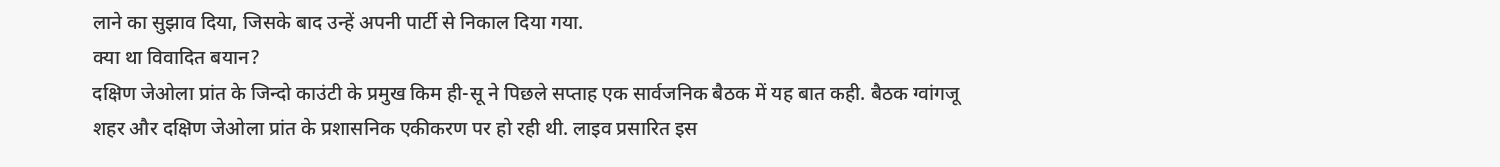लाने का सुझाव दिया, जिसके बाद उन्हें अपनी पार्टी से निकाल दिया गया.
क्या था विवादित बयान?
दक्षिण जेओला प्रांत के जिन्दो काउंटी के प्रमुख किम ही-सू ने पिछले सप्ताह एक सार्वजनिक बैठक में यह बात कही. बैठक ग्वांगजू शहर और दक्षिण जेओला प्रांत के प्रशासनिक एकीकरण पर हो रही थी. लाइव प्रसारित इस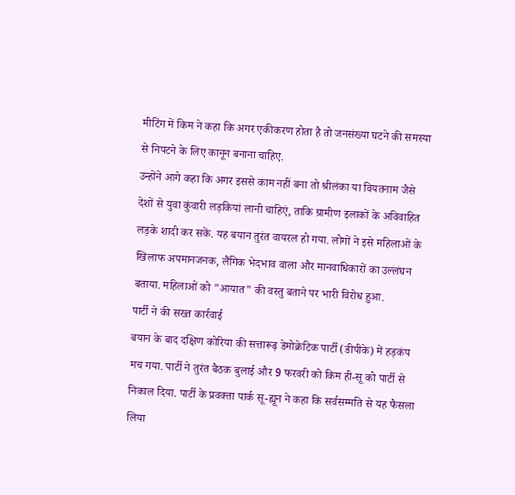मीटिंग में किम ने कहा कि अगर एकीकरण होता है तो जनसंख्या घटने की समस्या से निपटने के लिए कानून बनाना चाहिए.
उन्होंने आगे कहा कि अगर इससे काम नहीं बना तो श्रीलंका या वियतनाम जैसे देशों से युवा कुंवारी लड़कियां लानी चाहिएं, ताकि ग्रामीण इलाकों के अविवाहित लड़के शादी कर सकें. यह बयान तुरंत वायरल हो गया. लोगों ने इसे महिलाओं के खिलाफ अपमानजनक, लैंगिक भेदभाव वाला और मानवाधिकारों का उल्लंघन बताया. महिलाओं को "आयात" की वस्तु बताने पर भारी विरोध हुआ.
पार्टी ने की सख्त कार्रवाई
बयान के बाद दक्षिण कोरिया की सत्तारूढ़ डेमोक्रेटिक पार्टी (डीपीके) में हड़कंप मच गया. पार्टी ने तुरंत बैठक बुलाई और 9 फरवरी को किम ही-सू को पार्टी से निकाल दिया. पार्टी के प्रवक्ता पार्क सू-ह्यून ने कहा कि सर्वसम्मति से यह फैसला लिया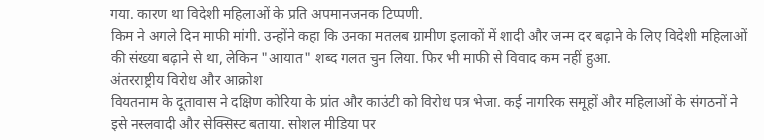गया. कारण था विदेशी महिलाओं के प्रति अपमानजनक टिप्पणी.
किम ने अगले दिन माफी मांगी. उन्होंने कहा कि उनका मतलब ग्रामीण इलाकों में शादी और जन्म दर बढ़ाने के लिए विदेशी महिलाओं की संख्या बढ़ाने से था, लेकिन "आयात" शब्द गलत चुन लिया. फिर भी माफी से विवाद कम नहीं हुआ.
अंतरराष्ट्रीय विरोध और आक्रोश
वियतनाम के दूतावास ने दक्षिण कोरिया के प्रांत और काउंटी को विरोध पत्र भेजा. कई नागरिक समूहों और महिलाओं के संगठनों ने इसे नस्लवादी और सेक्सिस्ट बताया. सोशल मीडिया पर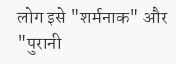लोग इसे "शर्मनाक" और "पुरानी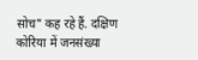सोच" कह रहे हैं. दक्षिण कोरिया में जनसंख्या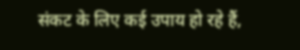संकट के लिए कई उपाय हो रहे हैं,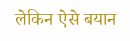लेकिन ऐसे बयान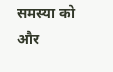समस्या को और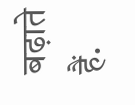बढ़ाते हैं.